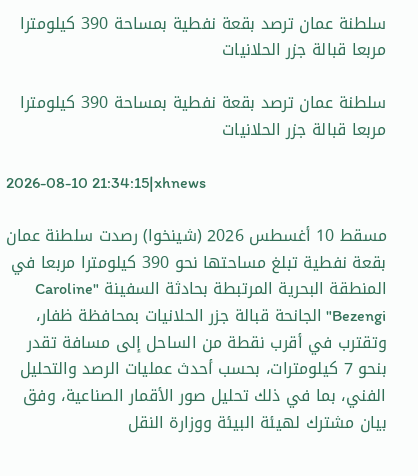سلطنة عمان ترصد بقعة نفطية بمساحة 390 كيلومترا مربعا قبالة جزر الحلانيات

سلطنة عمان ترصد بقعة نفطية بمساحة 390 كيلومترا مربعا قبالة جزر الحلانيات

2026-08-10 21:34:15|xhnews

مسقط 10 أغسطس 2026 (شينخوا) رصدت سلطنة عمان بقعة نفطية تبلغ مساحتها نحو 390 كيلومترا مربعا في المنطقة البحرية المرتبطة بحادثة السفينة "Caroline Bezengi" الجانحة قبالة جزر الحلانيات بمحافظة ظفار، وتقترب في أقرب نقطة من الساحل إلى مسافة تقدر بنحو 7 كيلومترات، بحسب أحدث عمليات الرصد والتحليل الفني، بما في ذلك تحليل صور الأقمار الصناعية، وفق بيان مشترك لهيئة البيئة ووزارة النقل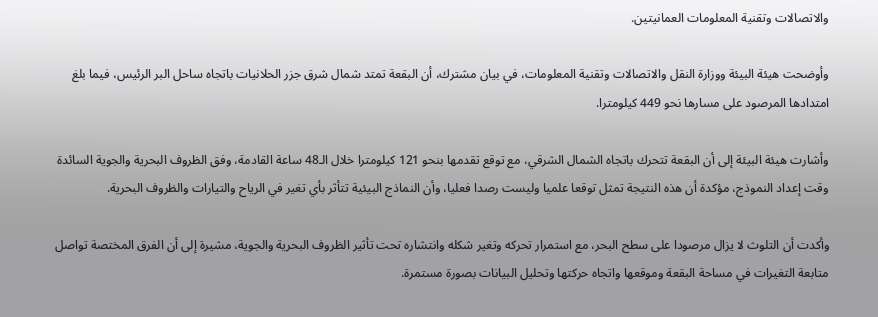والاتصالات وتقنية المعلومات العمانيتين.

وأوضحت هيئة البيئة ووزارة النقل والاتصالات وتقنية المعلومات، في بيان مشترك، أن البقعة تمتد شمال شرق جزر الحلانيات باتجاه ساحل البر الرئيس، فيما بلغ امتدادها المرصود على مسارها نحو 449 كيلومترا.

وأشارت هيئة البيئة إلى أن البقعة تتحرك باتجاه الشمال الشرقي، مع توقع تقدمها بنحو 121 كيلومترا خلال الـ48 ساعة القادمة، وفق الظروف البحرية والجوية السائدة وقت إعداد النموذج، مؤكدة أن هذه النتيجة تمثل توقعا علميا وليست رصدا فعليا، وأن النماذج البيئية تتأثر بأي تغير في الرياح والتيارات والظروف البحرية.

وأكدت أن التلوث لا يزال مرصودا على سطح البحر، مع استمرار تحركه وتغير شكله وانتشاره تحت تأثير الظروف البحرية والجوية، مشيرة إلى أن الفرق المختصة تواصل متابعة التغيرات في مساحة البقعة وموقعها واتجاه حركتها وتحليل البيانات بصورة مستمرة.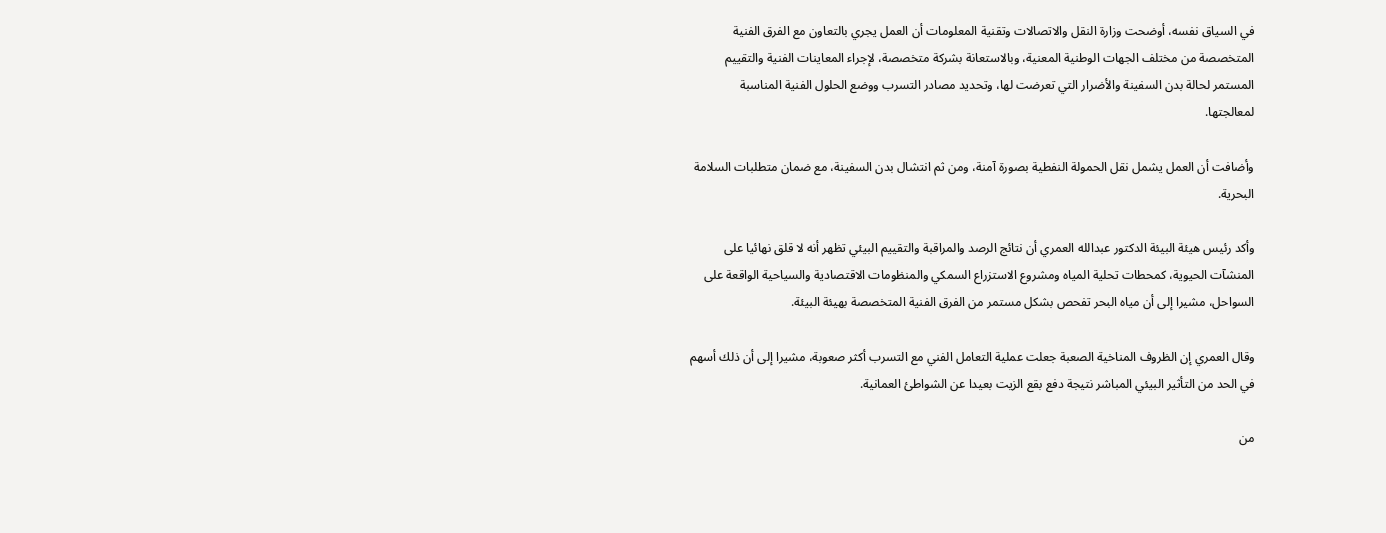في السياق نفسه، أوضحت وزارة النقل والاتصالات وتقنية المعلومات أن العمل يجري بالتعاون مع الفرق الفنية المتخصصة من مختلف الجهات الوطنية المعنية، وبالاستعانة بشركة متخصصة، لإجراء المعاينات الفنية والتقييم المستمر لحالة بدن السفينة والأضرار التي تعرضت لها، وتحديد مصادر التسرب ووضع الحلول الفنية المناسبة لمعالجتها.

وأضافت أن العمل يشمل نقل الحمولة النفطية بصورة آمنة، ومن ثم انتشال بدن السفينة، مع ضمان متطلبات السلامة البحرية.

وأكد رئيس هيئة البيئة الدكتور عبدالله العمري أن نتائج الرصد والمراقبة والتقييم البيئي تظهر أنه لا قلق نهائيا على المنشآت الحيوية، كمحطات تحلية المياه ومشروع الاستزراع السمكي والمنظومات الاقتصادية والسياحية الواقعة على السواحل، مشيرا إلى أن مياه البحر تفحص بشكل مستمر من الفرق الفنية المتخصصة بهيئة البيئة.

وقال العمري إن الظروف المناخية الصعبة جعلت عملية التعامل الفني مع التسرب أكثر صعوبة، مشيرا إلى أن ذلك أسهم في الحد من التأثير البيئي المباشر نتيجة دفع بقع الزيت بعيدا عن الشواطئ العمانية.

من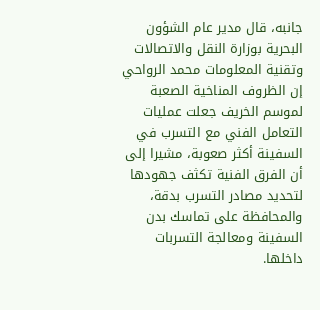جانبه، قال مدير عام الشؤون البحرية بوزارة النقل والاتصالات وتقنية المعلومات محمد الرواحي إن الظروف المناخية الصعبة لموسم الخريف جعلت عمليات التعامل الفني مع التسرب في السفينة أكثر صعوبة، مشيرا إلى أن الفرق الفنية تكثف جهودها لتحديد مصادر التسرب بدقة، والمحافظة على تماسك بدن السفينة ومعالجة التسربات داخلها.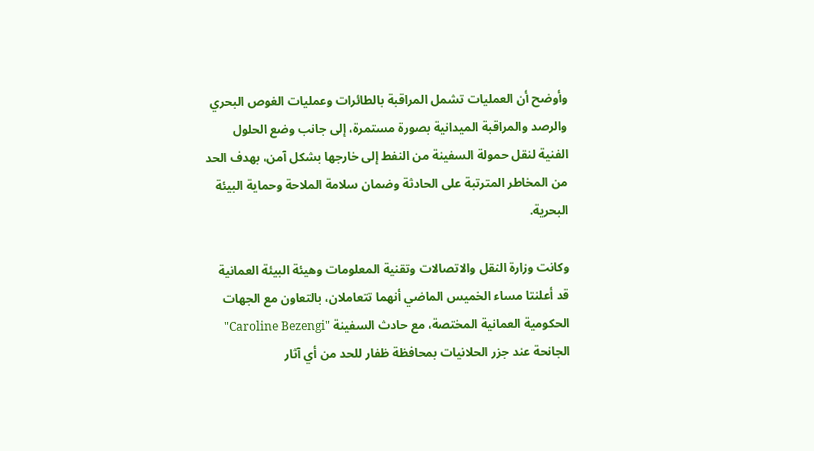وأوضح أن العمليات تشمل المراقبة بالطائرات وعمليات الغوص البحري والرصد والمراقبة الميدانية بصورة مستمرة، إلى جانب وضع الحلول الفنية لنقل حمولة السفينة من النفط إلى خارجها بشكل آمن، بهدف الحد من المخاطر المترتبة على الحادثة وضمان سلامة الملاحة وحماية البيئة البحرية.

وكانت وزارة النقل والاتصالات وتقنية المعلومات وهيئة البيئة العمانية قد أعلنتا مساء الخميس الماضي أنهما تتعاملان، بالتعاون مع الجهات الحكومية العمانية المختصة، مع حادث السفينة "Caroline Bezengi" الجانحة عند جزر الحلانيات بمحافظة ظفار للحد من أي آثار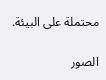محتملة على البيئة.

الصور